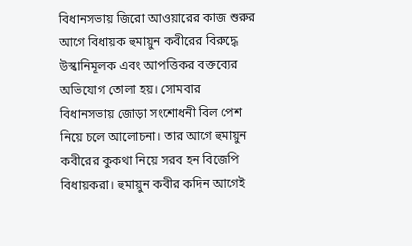বিধানসভায় জিরো আওয়ারের কাজ শুরুর আগে বিধায়ক হুমায়ুন কবীরের বিরুদ্ধে উস্কানিমূলক এবং আপত্তিকর বক্তব্যের অভিযোগ তোলা হয়। সোমবার বিধানসভায় জোড়া সংশোধনী বিল পেশ নিয়ে চলে আলোচনা। তার আগে হুমায়ুন কবীরের কুকথা নিয়ে সরব হন বিজেপি বিধায়করা। হুমায়ুন কবীর কদিন আগেই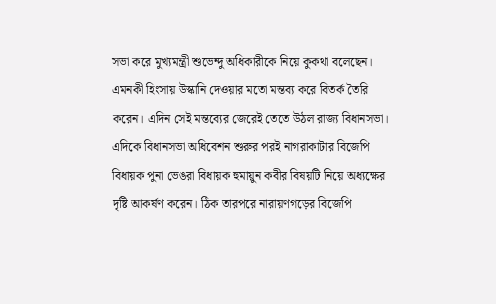সভা করে মুখ্যমন্ত্রী শুভেন্দু অধিকারীকে নিয়ে কুকথা বলেছেন। এমনকী হিংসায় উস্কানি দেওয়ার মতো মন্তব্য করে বিতর্ক তৈরি করেন। এদিন সেই মন্তব্যের জেরেই তেতে উঠল রাজ্য বিধানসভা।
এদিকে বিধানসভা অধিবেশন শুরুর পরই নাগরাকাটার বিজেপি বিধায়ক পুনা ভেঙরা বিধায়ক হুমায়ুন কবীর বিষয়টি নিয়ে অধ্যক্ষের দৃষ্টি আকর্ষণ করেন। ঠিক তারপরে নারায়ণগড়ের বিজেপি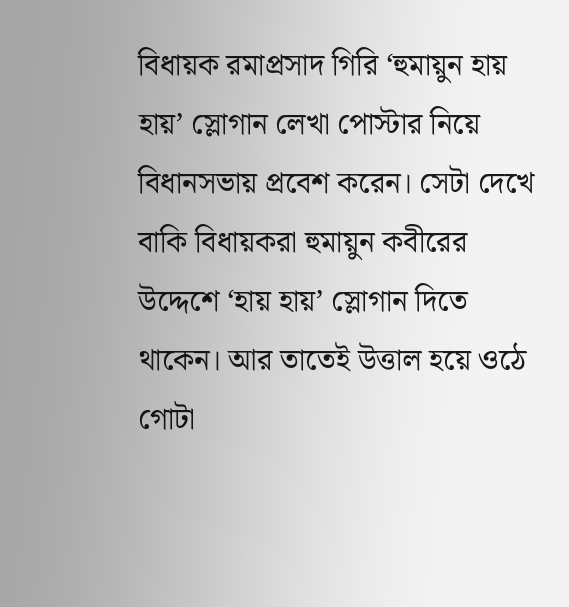বিধায়ক রমাপ্রসাদ গিরি ‘হুমায়ুন হায় হায়’ স্লোগান লেখা পোস্টার নিয়ে বিধানসভায় প্রবেশ করেন। সেটা দেখে বাকি বিধায়করা হুমায়ুন কবীরের উদ্দেশে ‘হায় হায়’ স্লোগান দিতে থাকেন। আর তাতেই উত্তাল হয়ে ওঠে গোটা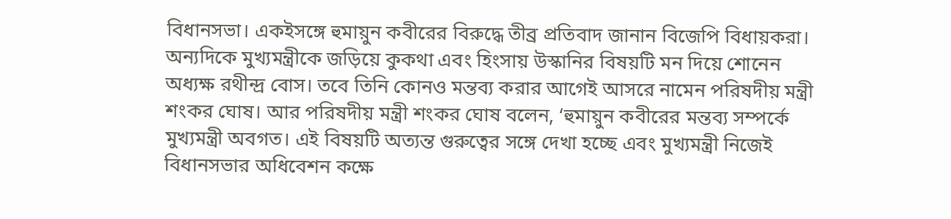বিধানসভা। একইসঙ্গে হুমায়ুন কবীরের বিরুদ্ধে তীব্র প্রতিবাদ জানান বিজেপি বিধায়করা।
অন্যদিকে মুখ্যমন্ত্রীকে জড়িয়ে কুকথা এবং হিংসায় উস্কানির বিষয়টি মন দিয়ে শোনেন অধ্যক্ষ রথীন্দ্র বোস। তবে তিনি কোনও মন্তব্য করার আগেই আসরে নামেন পরিষদীয় মন্ত্রী শংকর ঘোষ। আর পরিষদীয় মন্ত্রী শংকর ঘোষ বলেন, ‘হুমায়ুন কবীরের মন্তব্য সম্পর্কে মুখ্যমন্ত্রী অবগত। এই বিষয়টি অত্যন্ত গুরুত্বের সঙ্গে দেখা হচ্ছে এবং মুখ্যমন্ত্রী নিজেই বিধানসভার অধিবেশন কক্ষে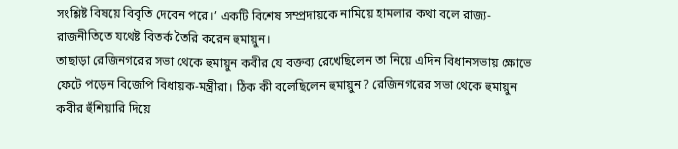সংশ্লিষ্ট বিষয়ে বিবৃতি দেবেন পরে।’ একটি বিশেষ সম্প্রদায়কে নামিয়ে হামলার কথা বলে রাজ্য-রাজনীতিতে যথেষ্ট বিতর্ক তৈরি করেন হুমায়ুন।
তাছাড়া রেজিনগরের সভা থেকে হুমায়ুন কবীর যে বক্তব্য রেখেছিলেন তা নিয়ে এদিন বিধানসভায় ক্ষোভে ফেটে পড়েন বিজেপি বিধায়ক-মন্ত্রীরা। ঠিক কী বলেছিলেন হুমায়ুন? রেজিনগরের সভা থেকে হুমায়ুন কবীর হুঁশিয়ারি দিয়ে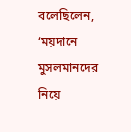বলেছিলেন, ‘ময়দানে মুসলমানদের নিয়ে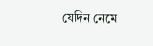যেদিন নেমে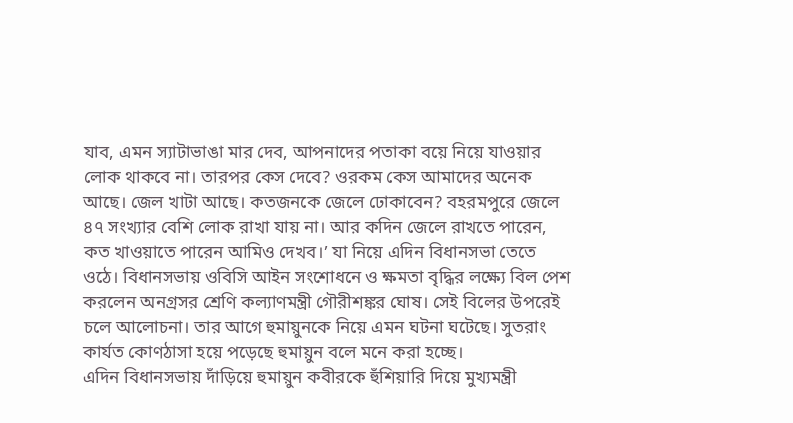যাব, এমন স্যাটাভাঙা মার দেব, আপনাদের পতাকা বয়ে নিয়ে যাওয়ার লোক থাকবে না। তারপর কেস দেবে? ওরকম কেস আমাদের অনেক আছে। জেল খাটা আছে। কতজনকে জেলে ঢোকাবেন? বহরমপুরে জেলে ৪৭ সংখ্যার বেশি লোক রাখা যায় না। আর কদিন জেলে রাখতে পারেন, কত খাওয়াতে পারেন আমিও দেখব।’ যা নিয়ে এদিন বিধানসভা তেতে ওঠে। বিধানসভায় ওবিসি আইন সংশোধনে ও ক্ষমতা বৃদ্ধির লক্ষ্যে বিল পেশ করলেন অনগ্রসর শ্রেণি কল্যাণমন্ত্রী গৌরীশঙ্কর ঘোষ। সেই বিলের উপরেই চলে আলোচনা। তার আগে হুমায়ুনকে নিয়ে এমন ঘটনা ঘটেছে। সুতরাং কার্যত কোণঠাসা হয়ে পড়েছে হুমায়ুন বলে মনে করা হচ্ছে।
এদিন বিধানসভায় দাঁড়িয়ে হুমায়ুন কবীরকে হুঁশিয়ারি দিয়ে মুখ্যমন্ত্রী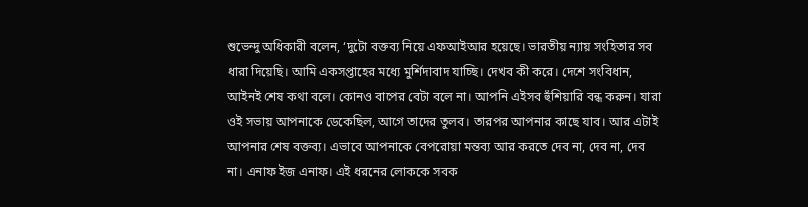শুভেন্দু অধিকারী বলেন, ‘দুটো বক্তব্য নিয়ে এফআইআর হয়েছে। ভারতীয় ন্যায় সংহিতার সব ধারা দিয়েছি। আমি একসপ্তাহের মধ্যে মুর্শিদাবাদ যাচ্ছি। দেখব কী করে। দেশে সংবিধান, আইনই শেষ কথা বলে। কোনও বাপের বেটা বলে না। আপনি এইসব হুঁশিয়ারি বন্ধ করুন। যারা ওই সভায় আপনাকে ডেকেছিল, আগে তাদের তুলব। তারপর আপনার কাছে যাব। আর এটাই আপনার শেষ বক্তব্য। এভাবে আপনাকে বেপরোয়া মন্তব্য আর করতে দেব না, দেব না, দেব না। এনাফ ইজ এনাফ। এই ধরনের লোককে সবক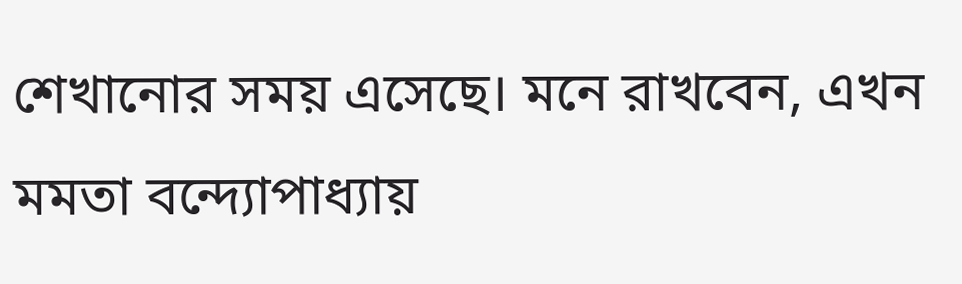শেখানোর সময় এসেছে। মনে রাখবেন, এখন মমতা বন্দ্যোপাধ্যায়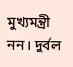মুখ্যমন্ত্রী নন। দুর্বল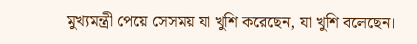মুখ্যমন্ত্রী পেয়ে সেসময় যা খুশি করেছেন, যা খুশি বলেছেন।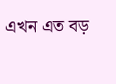এখন এত বড়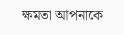ক্ষমতা আপনাকে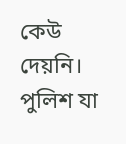কেউ দেয়নি। পুলিশ যা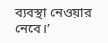ব্যবস্থা নেওয়ার নেবে।’